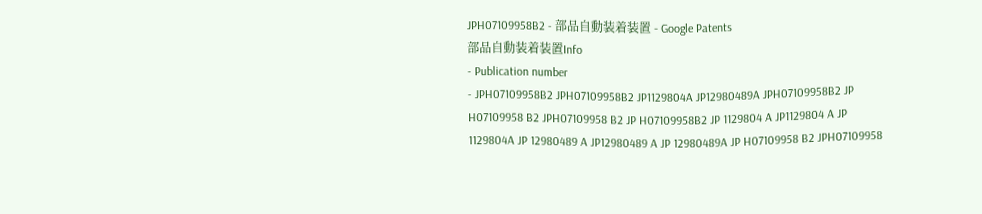JPH07109958B2 - 部品自動装着装置 - Google Patents
部品自動装着装置Info
- Publication number
- JPH07109958B2 JPH07109958B2 JP1129804A JP12980489A JPH07109958B2 JP H07109958 B2 JPH07109958 B2 JP H07109958B2 JP 1129804 A JP1129804 A JP 1129804A JP 12980489 A JP12980489 A JP 12980489A JP H07109958 B2 JPH07109958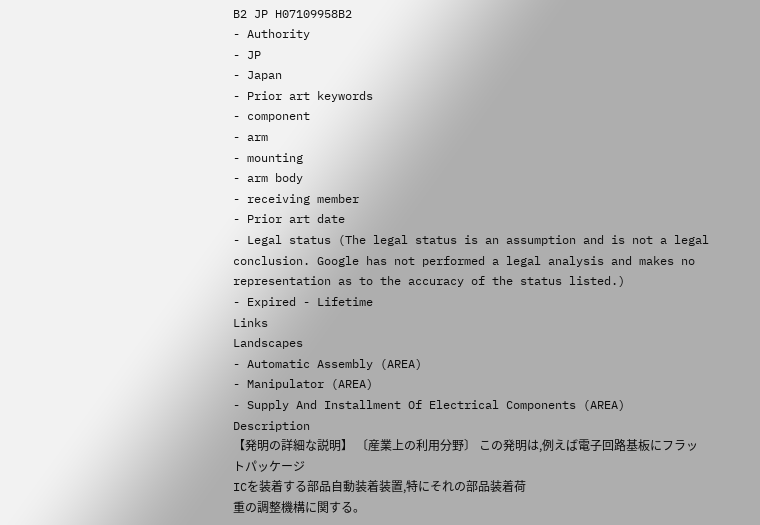B2 JP H07109958B2
- Authority
- JP
- Japan
- Prior art keywords
- component
- arm
- mounting
- arm body
- receiving member
- Prior art date
- Legal status (The legal status is an assumption and is not a legal conclusion. Google has not performed a legal analysis and makes no representation as to the accuracy of the status listed.)
- Expired - Lifetime
Links
Landscapes
- Automatic Assembly (AREA)
- Manipulator (AREA)
- Supply And Installment Of Electrical Components (AREA)
Description
【発明の詳細な説明】 〔産業上の利用分野〕 この発明は,例えば電子回路基板にフラットパッケージ
ICを装着する部品自動装着装置,特にそれの部品装着荷
重の調整機構に関する。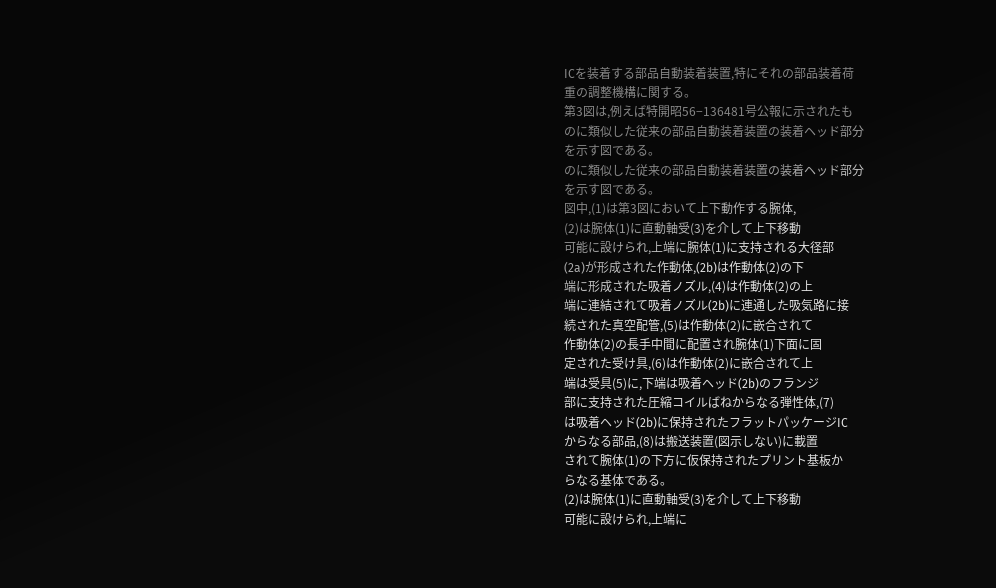ICを装着する部品自動装着装置,特にそれの部品装着荷
重の調整機構に関する。
第3図は,例えば特開昭56−136481号公報に示されたも
のに類似した従来の部品自動装着装置の装着ヘッド部分
を示す図である。
のに類似した従来の部品自動装着装置の装着ヘッド部分
を示す図である。
図中,(1)は第3図において上下動作する腕体,
(2)は腕体(1)に直動軸受(3)を介して上下移動
可能に設けられ,上端に腕体(1)に支持される大径部
(2a)が形成された作動体,(2b)は作動体(2)の下
端に形成された吸着ノズル,(4)は作動体(2)の上
端に連結されて吸着ノズル(2b)に連通した吸気路に接
続された真空配管,(5)は作動体(2)に嵌合されて
作動体(2)の長手中間に配置され腕体(1)下面に固
定された受け具,(6)は作動体(2)に嵌合されて上
端は受具(5)に,下端は吸着ヘッド(2b)のフランジ
部に支持された圧縮コイルばねからなる弾性体,(7)
は吸着ヘッド(2b)に保持されたフラットパッケージIC
からなる部品,(8)は搬送装置(図示しない)に載置
されて腕体(1)の下方に仮保持されたプリント基板か
らなる基体である。
(2)は腕体(1)に直動軸受(3)を介して上下移動
可能に設けられ,上端に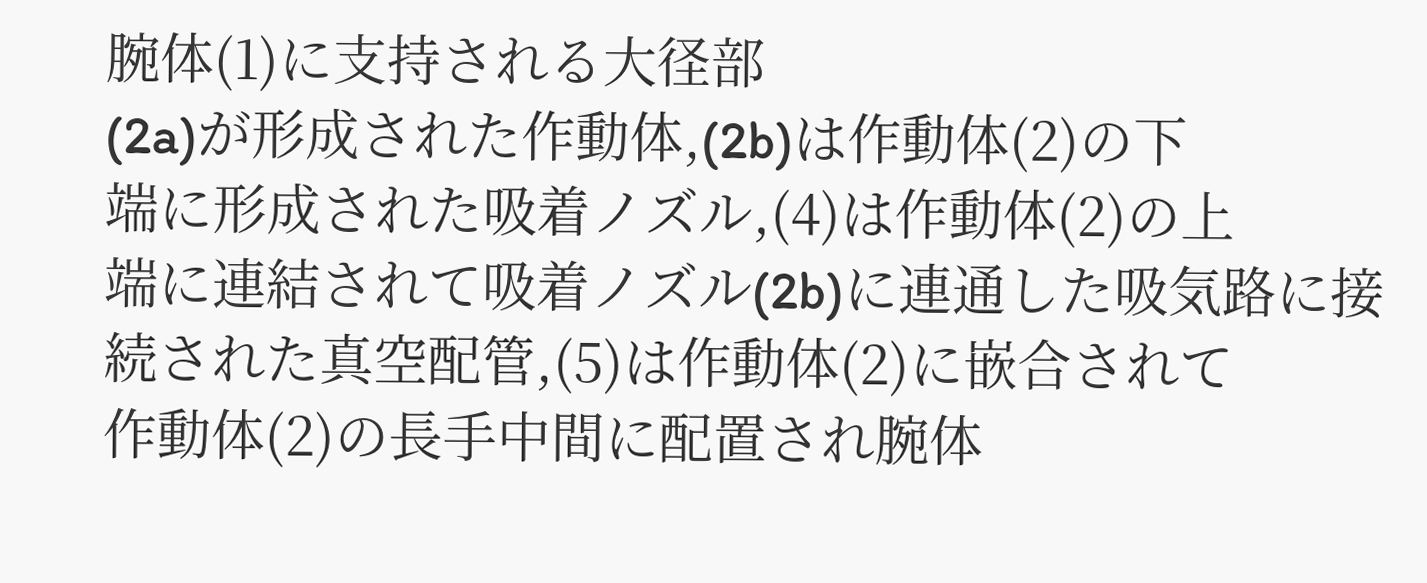腕体(1)に支持される大径部
(2a)が形成された作動体,(2b)は作動体(2)の下
端に形成された吸着ノズル,(4)は作動体(2)の上
端に連結されて吸着ノズル(2b)に連通した吸気路に接
続された真空配管,(5)は作動体(2)に嵌合されて
作動体(2)の長手中間に配置され腕体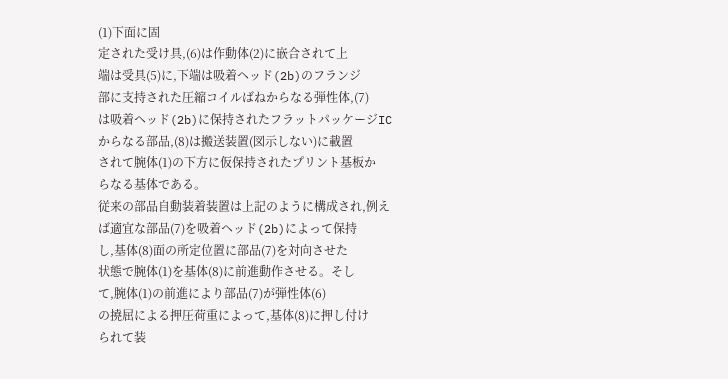(1)下面に固
定された受け具,(6)は作動体(2)に嵌合されて上
端は受具(5)に,下端は吸着ヘッド(2b)のフランジ
部に支持された圧縮コイルばねからなる弾性体,(7)
は吸着ヘッド(2b)に保持されたフラットパッケージIC
からなる部品,(8)は搬送装置(図示しない)に載置
されて腕体(1)の下方に仮保持されたプリント基板か
らなる基体である。
従来の部品自動装着装置は上記のように構成され,例え
ば適宜な部品(7)を吸着ヘッド(2b)によって保持
し,基体(8)面の所定位置に部品(7)を対向させた
状態で腕体(1)を基体(8)に前進動作させる。そし
て,腕体(1)の前進により部品(7)が弾性体(6)
の撓屈による押圧荷重によって,基体(8)に押し付け
られて装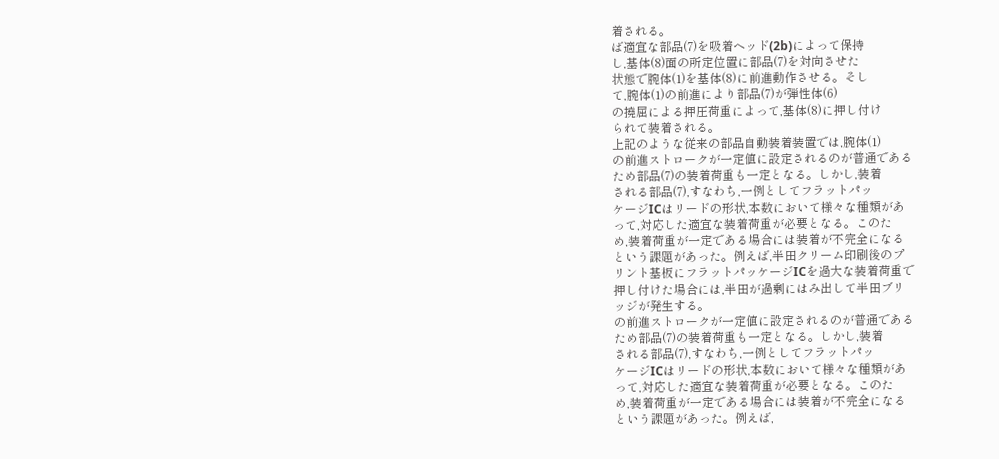着される。
ば適宜な部品(7)を吸着ヘッド(2b)によって保持
し,基体(8)面の所定位置に部品(7)を対向させた
状態で腕体(1)を基体(8)に前進動作させる。そし
て,腕体(1)の前進により部品(7)が弾性体(6)
の撓屈による押圧荷重によって,基体(8)に押し付け
られて装着される。
上記のような従来の部品自動装着装置では,腕体(1)
の前進ストロークが一定値に設定されるのが普通である
ため部品(7)の装着荷重も一定となる。しかし,装着
される部品(7),すなわち,一例としてフラットパッ
ケージICはリードの形状,本数において様々な種類があ
って,対応した適宜な装着荷重が必要となる。このた
め,装着荷重が一定である場合には装着が不完全になる
という課題があった。例えば,半田クリーム印刷後のプ
リント基板にフラットパッケージICを過大な装着荷重で
押し付けた場合には,半田が過剰にはみ出して半田ブリ
ッジが発生する。
の前進ストロークが一定値に設定されるのが普通である
ため部品(7)の装着荷重も一定となる。しかし,装着
される部品(7),すなわち,一例としてフラットパッ
ケージICはリードの形状,本数において様々な種類があ
って,対応した適宜な装着荷重が必要となる。このた
め,装着荷重が一定である場合には装着が不完全になる
という課題があった。例えば,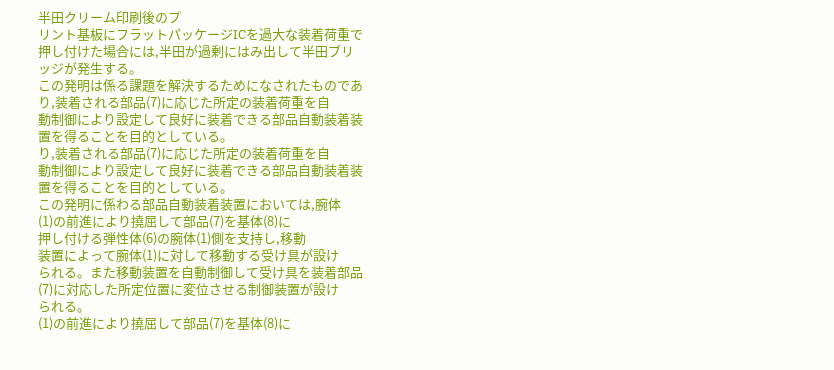半田クリーム印刷後のプ
リント基板にフラットパッケージICを過大な装着荷重で
押し付けた場合には,半田が過剰にはみ出して半田ブリ
ッジが発生する。
この発明は係る課題を解決するためになされたものであ
り,装着される部品(7)に応じた所定の装着荷重を自
動制御により設定して良好に装着できる部品自動装着装
置を得ることを目的としている。
り,装着される部品(7)に応じた所定の装着荷重を自
動制御により設定して良好に装着できる部品自動装着装
置を得ることを目的としている。
この発明に係わる部品自動装着装置においては,腕体
(1)の前進により撓屈して部品(7)を基体(8)に
押し付ける弾性体(6)の腕体(1)側を支持し,移動
装置によって腕体(1)に対して移動する受け具が設け
られる。また移動装置を自動制御して受け具を装着部品
(7)に対応した所定位置に変位させる制御装置が設け
られる。
(1)の前進により撓屈して部品(7)を基体(8)に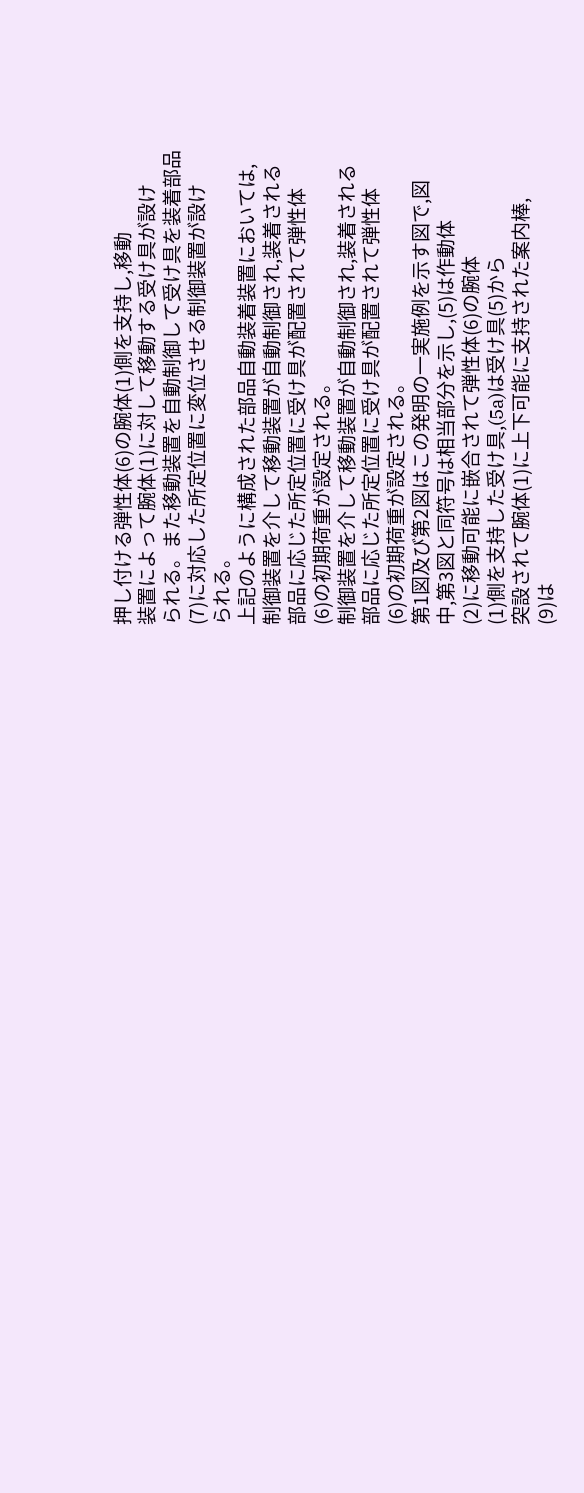押し付ける弾性体(6)の腕体(1)側を支持し,移動
装置によって腕体(1)に対して移動する受け具が設け
られる。また移動装置を自動制御して受け具を装着部品
(7)に対応した所定位置に変位させる制御装置が設け
られる。
上記のように構成された部品自動装着装置においては,
制御装置を介して移動装置が自動制御され,装着される
部品に応じた所定位置に受け具が配置されて弾性体
(6)の初期荷重が設定される。
制御装置を介して移動装置が自動制御され,装着される
部品に応じた所定位置に受け具が配置されて弾性体
(6)の初期荷重が設定される。
第1図及び第2図はこの発明の一実施例を示す図で,図
中,第3図と同符号は相当部分を示し,(5)は作動体
(2)に移動可能に嵌合されて弾性体(6)の腕体
(1)側を支持した受け具,(5a)は受け具(5)から
突設されて腕体(1)に上下可能に支持された案内棒,
(9)は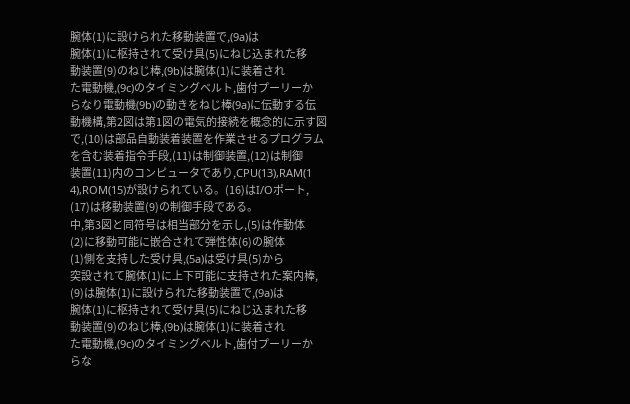腕体(1)に設けられた移動装置で,(9a)は
腕体(1)に枢持されて受け具(5)にねじ込まれた移
動装置(9)のねじ棒,(9b)は腕体(1)に装着され
た電動機,(9c)のタイミングベルト,歯付プーリーか
らなり電動機(9b)の動きをねじ棒(9a)に伝動する伝
動機構,第2図は第1図の電気的接続を概念的に示す図
で,(10)は部品自動装着装置を作業させるプログラム
を含む装着指令手段,(11)は制御装置,(12)は制御
装置(11)内のコンピュータであり,CPU(13),RAM(1
4),ROM(15)が設けられている。(16)はI/Oポート,
(17)は移動装置(9)の制御手段である。
中,第3図と同符号は相当部分を示し,(5)は作動体
(2)に移動可能に嵌合されて弾性体(6)の腕体
(1)側を支持した受け具,(5a)は受け具(5)から
突設されて腕体(1)に上下可能に支持された案内棒,
(9)は腕体(1)に設けられた移動装置で,(9a)は
腕体(1)に枢持されて受け具(5)にねじ込まれた移
動装置(9)のねじ棒,(9b)は腕体(1)に装着され
た電動機,(9c)のタイミングベルト,歯付プーリーか
らな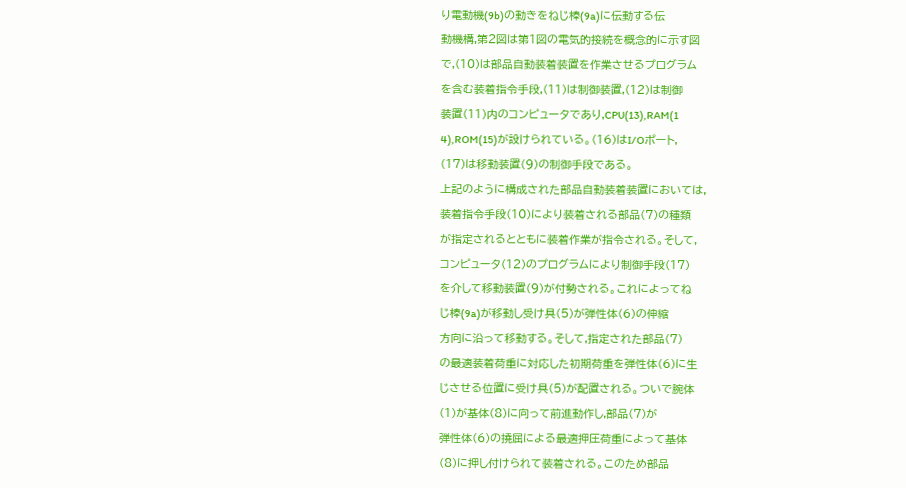り電動機(9b)の動きをねじ棒(9a)に伝動する伝
動機構,第2図は第1図の電気的接続を概念的に示す図
で,(10)は部品自動装着装置を作業させるプログラム
を含む装着指令手段,(11)は制御装置,(12)は制御
装置(11)内のコンピュータであり,CPU(13),RAM(1
4),ROM(15)が設けられている。(16)はI/Oポート,
(17)は移動装置(9)の制御手段である。
上記のように構成された部品自動装着装置においては,
装着指令手段(10)により装着される部品(7)の種類
が指定されるとともに装着作業が指令される。そして,
コンピュータ(12)のプログラムにより制御手段(17)
を介して移動装置(9)が付勢される。これによってね
じ棒(9a)が移動し受け具(5)が弾性体(6)の伸縮
方向に沿って移動する。そして,指定された部品(7)
の最適装着荷重に対応した初期荷重を弾性体(6)に生
じさせる位置に受け具(5)が配置される。ついで腕体
(1)が基体(8)に向って前進動作し,部品(7)が
弾性体(6)の撓屈による最適押圧荷重によって基体
(8)に押し付けられて装着される。このため部品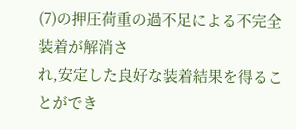(7)の押圧荷重の過不足による不完全装着が解消さ
れ,安定した良好な装着結果を得ることができ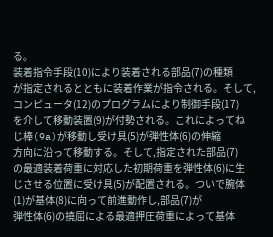る。
装着指令手段(10)により装着される部品(7)の種類
が指定されるとともに装着作業が指令される。そして,
コンピュータ(12)のプログラムにより制御手段(17)
を介して移動装置(9)が付勢される。これによってね
じ棒(9a)が移動し受け具(5)が弾性体(6)の伸縮
方向に沿って移動する。そして,指定された部品(7)
の最適装着荷重に対応した初期荷重を弾性体(6)に生
じさせる位置に受け具(5)が配置される。ついで腕体
(1)が基体(8)に向って前進動作し,部品(7)が
弾性体(6)の撓屈による最適押圧荷重によって基体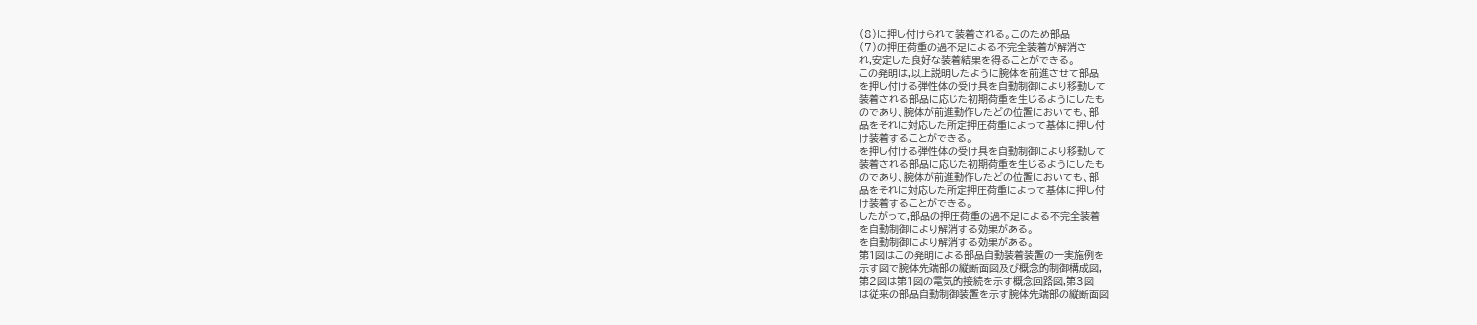(8)に押し付けられて装着される。このため部品
(7)の押圧荷重の過不足による不完全装着が解消さ
れ,安定した良好な装着結果を得ることができる。
この発明は,以上説明したように腕体を前進させて部品
を押し付ける弾性体の受け具を自動制御により移動して
装着される部品に応じた初期荷重を生じるようにしたも
のであり、腕体が前進動作したどの位置においても、部
品をそれに対応した所定押圧荷重によって基体に押し付
け装着することができる。
を押し付ける弾性体の受け具を自動制御により移動して
装着される部品に応じた初期荷重を生じるようにしたも
のであり、腕体が前進動作したどの位置においても、部
品をそれに対応した所定押圧荷重によって基体に押し付
け装着することができる。
したがって,部品の押圧荷重の過不足による不完全装着
を自動制御により解消する効果がある。
を自動制御により解消する効果がある。
第1図はこの発明による部品自動装着装置の一実施例を
示す図で腕体先端部の縦断面図及び概念的制御構成図,
第2図は第1図の電気的接続を示す概念回路図,第3図
は従来の部品自動制御装置を示す腕体先端部の縦断面図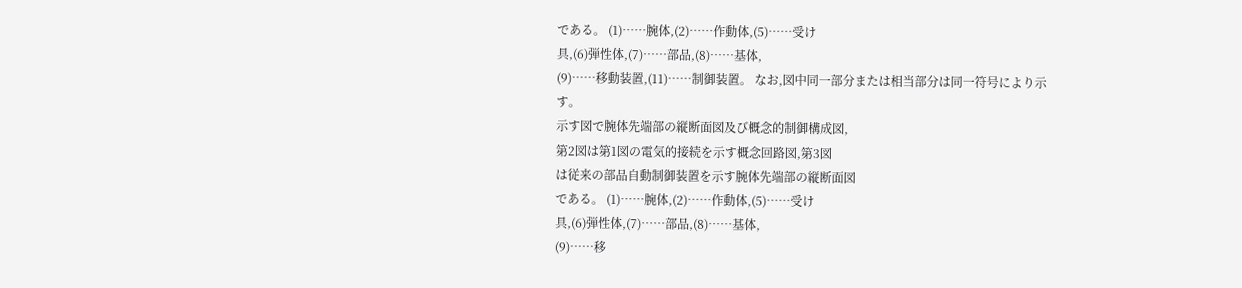である。 (1)……腕体,(2)……作動体,(5)……受け
具,(6)弾性体,(7)……部品,(8)……基体,
(9)……移動装置,(11)……制御装置。 なお,図中同一部分または相当部分は同一符号により示
す。
示す図で腕体先端部の縦断面図及び概念的制御構成図,
第2図は第1図の電気的接続を示す概念回路図,第3図
は従来の部品自動制御装置を示す腕体先端部の縦断面図
である。 (1)……腕体,(2)……作動体,(5)……受け
具,(6)弾性体,(7)……部品,(8)……基体,
(9)……移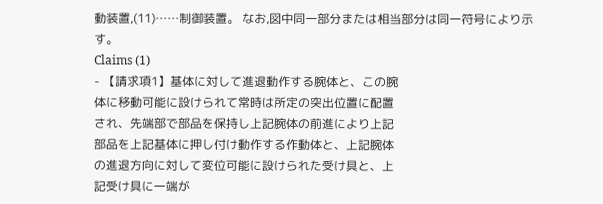動装置,(11)……制御装置。 なお,図中同一部分または相当部分は同一符号により示
す。
Claims (1)
- 【請求項1】基体に対して進退動作する腕体と、この腕
体に移動可能に設けられて常時は所定の突出位置に配置
され、先端部で部品を保持し上記腕体の前進により上記
部品を上記基体に押し付け動作する作動体と、上記腕体
の進退方向に対して変位可能に設けられた受け具と、上
記受け具に一端が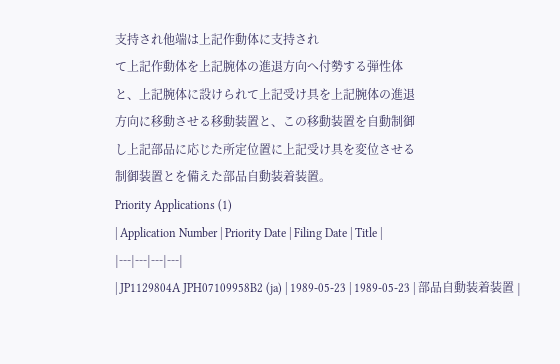支持され他端は上記作動体に支持され
て上記作動体を上記腕体の進退方向へ付勢する弾性体
と、上記腕体に設けられて上記受け具を上記腕体の進退
方向に移動させる移動装置と、この移動装置を自動制御
し上記部品に応じた所定位置に上記受け具を変位させる
制御装置とを備えた部品自動装着装置。
Priority Applications (1)
| Application Number | Priority Date | Filing Date | Title |
|---|---|---|---|
| JP1129804A JPH07109958B2 (ja) | 1989-05-23 | 1989-05-23 | 部品自動装着装置 |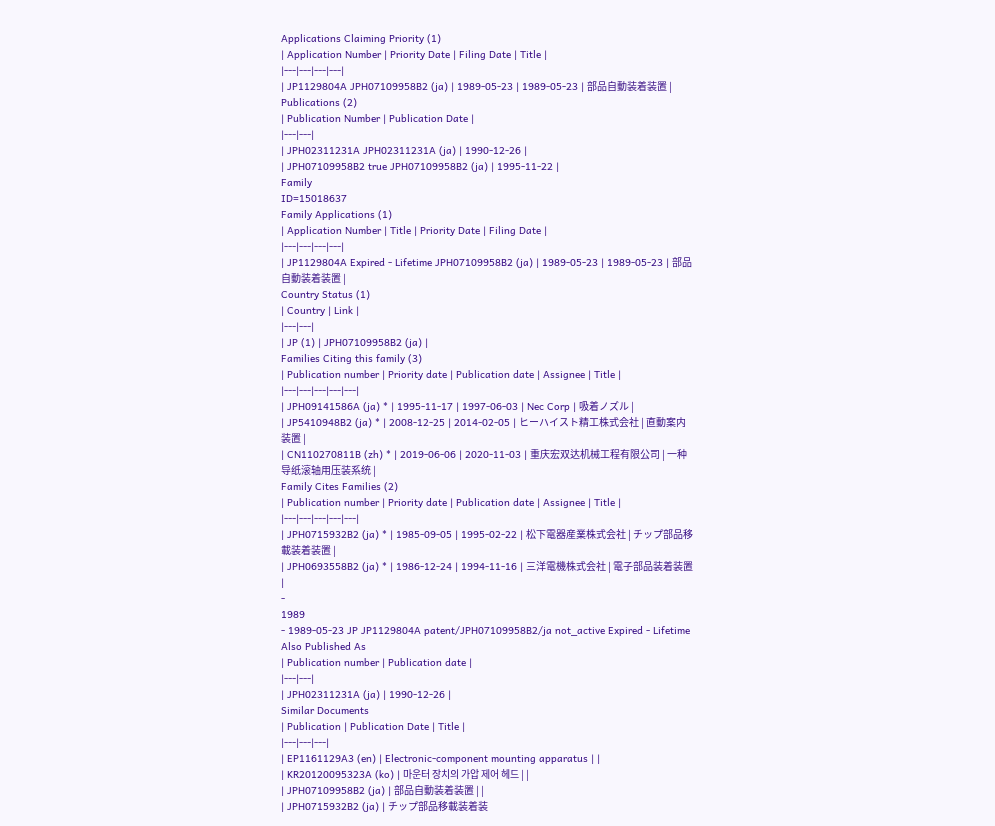Applications Claiming Priority (1)
| Application Number | Priority Date | Filing Date | Title |
|---|---|---|---|
| JP1129804A JPH07109958B2 (ja) | 1989-05-23 | 1989-05-23 | 部品自動装着装置 |
Publications (2)
| Publication Number | Publication Date |
|---|---|
| JPH02311231A JPH02311231A (ja) | 1990-12-26 |
| JPH07109958B2 true JPH07109958B2 (ja) | 1995-11-22 |
Family
ID=15018637
Family Applications (1)
| Application Number | Title | Priority Date | Filing Date |
|---|---|---|---|
| JP1129804A Expired - Lifetime JPH07109958B2 (ja) | 1989-05-23 | 1989-05-23 | 部品自動装着装置 |
Country Status (1)
| Country | Link |
|---|---|
| JP (1) | JPH07109958B2 (ja) |
Families Citing this family (3)
| Publication number | Priority date | Publication date | Assignee | Title |
|---|---|---|---|---|
| JPH09141586A (ja) * | 1995-11-17 | 1997-06-03 | Nec Corp | 吸着ノズル |
| JP5410948B2 (ja) * | 2008-12-25 | 2014-02-05 | ヒーハイスト精工株式会社 | 直動案内装置 |
| CN110270811B (zh) * | 2019-06-06 | 2020-11-03 | 重庆宏双达机械工程有限公司 | 一种导纸滚轴用压装系统 |
Family Cites Families (2)
| Publication number | Priority date | Publication date | Assignee | Title |
|---|---|---|---|---|
| JPH0715932B2 (ja) * | 1985-09-05 | 1995-02-22 | 松下電器産業株式会社 | チップ部品移載装着装置 |
| JPH0693558B2 (ja) * | 1986-12-24 | 1994-11-16 | 三洋電機株式会社 | 電子部品装着装置 |
-
1989
- 1989-05-23 JP JP1129804A patent/JPH07109958B2/ja not_active Expired - Lifetime
Also Published As
| Publication number | Publication date |
|---|---|
| JPH02311231A (ja) | 1990-12-26 |
Similar Documents
| Publication | Publication Date | Title |
|---|---|---|
| EP1161129A3 (en) | Electronic-component mounting apparatus | |
| KR20120095323A (ko) | 마운터 장치의 가압 제어 헤드 | |
| JPH07109958B2 (ja) | 部品自動装着装置 | |
| JPH0715932B2 (ja) | チップ部品移載装着装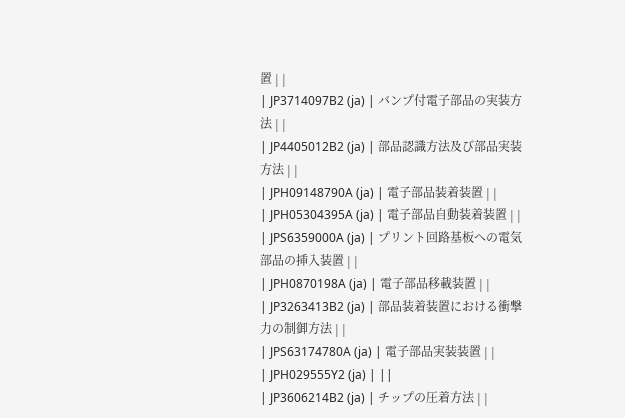置 | |
| JP3714097B2 (ja) | バンプ付電子部品の実装方法 | |
| JP4405012B2 (ja) | 部品認識方法及び部品実装方法 | |
| JPH09148790A (ja) | 電子部品装着装置 | |
| JPH05304395A (ja) | 電子部品自動装着装置 | |
| JPS6359000A (ja) | プリント回路基板への電気部品の挿入装置 | |
| JPH0870198A (ja) | 電子部品移載装置 | |
| JP3263413B2 (ja) | 部品装着装置における衝撃力の制御方法 | |
| JPS63174780A (ja) | 電子部品実装装置 | |
| JPH029555Y2 (ja) | ||
| JP3606214B2 (ja) | チップの圧着方法 | |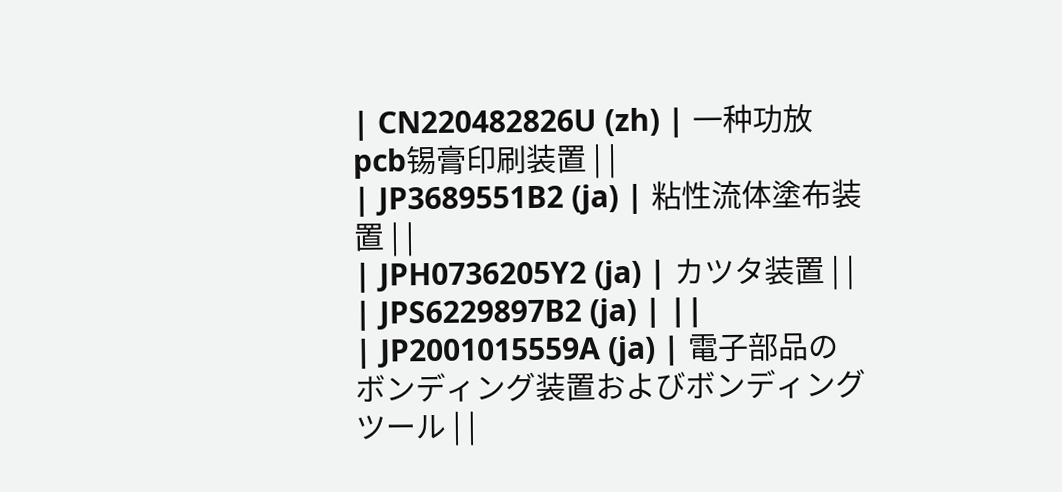| CN220482826U (zh) | 一种功放pcb锡膏印刷装置 | |
| JP3689551B2 (ja) | 粘性流体塗布装置 | |
| JPH0736205Y2 (ja) | カツタ装置 | |
| JPS6229897B2 (ja) | ||
| JP2001015559A (ja) | 電子部品のボンディング装置およびボンディングツール | |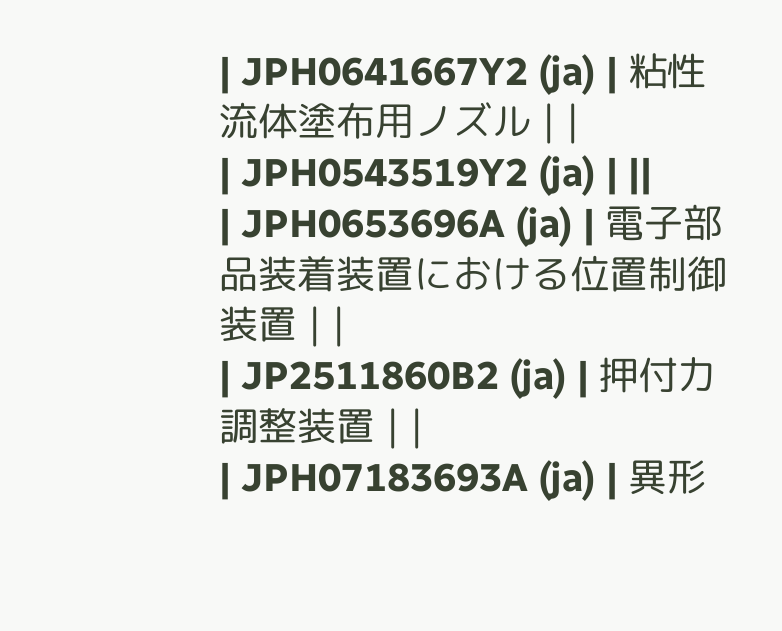| JPH0641667Y2 (ja) | 粘性流体塗布用ノズル | |
| JPH0543519Y2 (ja) | ||
| JPH0653696A (ja) | 電子部品装着装置における位置制御装置 | |
| JP2511860B2 (ja) | 押付力調整装置 | |
| JPH07183693A (ja) | 異形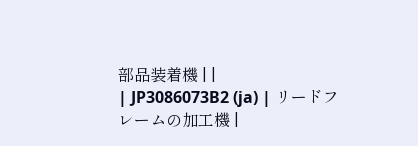部品装着機 | |
| JP3086073B2 (ja) | リードフレームの加工機 |